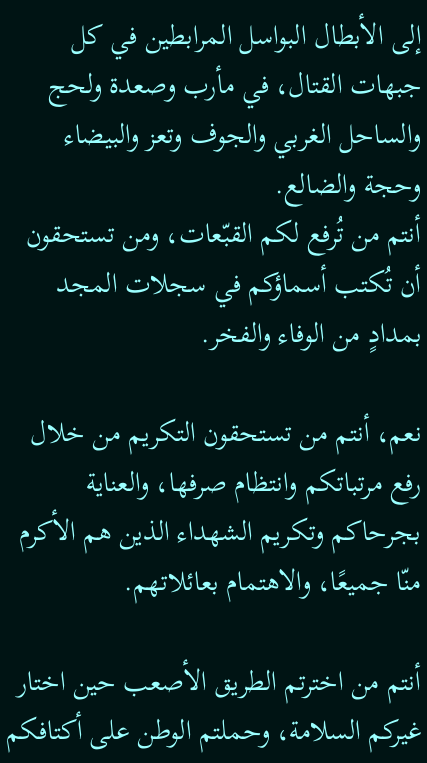إلى الأبطال البواسل المرابطين في كل جبهات القتال، في مأرب وصعدة ولحج والساحل الغربي والجوف وتعز والبيضاء وحجة والضالع.
أنتم من تُرفع لكم القبّعات، ومن تستحقون أن تُكتب أسماؤكم في سجلات المجد بمدادٍ من الوفاء والفخر.

نعم، أنتم من تستحقون التكريم من خلال رفع مرتباتكم وانتظام صرفها، والعناية بجرحاكم وتكريم الشهداء الذين هم الأكرم منّا جميعًا، والاهتمام بعائلاتهم.

أنتم من اخترتم الطريق الأصعب حين اختار غيركم السلامة، وحملتم الوطن على أكتافكم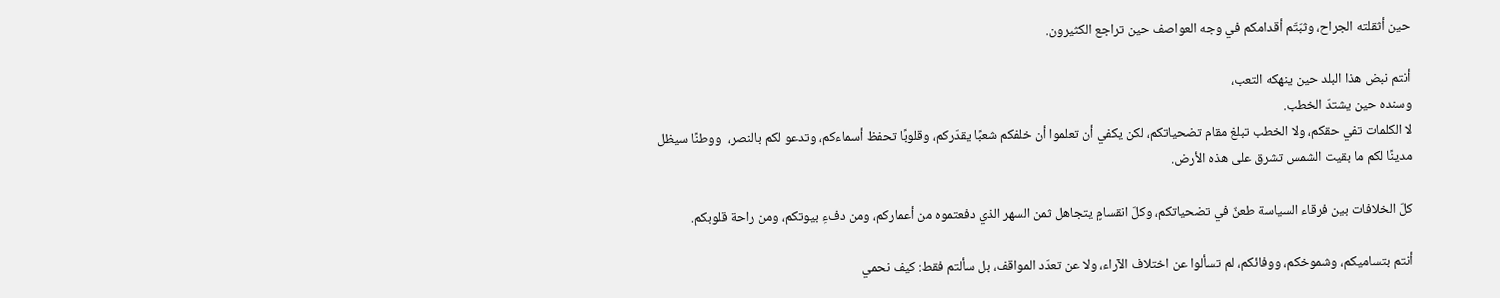حين أثقلته الجراح، وثبّتّم أقدامكم في وجه العواصف حين تراجع الكثيرون.

أنتم نبض هذا البلد حين ينهكه التعب،
وسنده حين يشتدّ الخطب.
لا الكلمات تفي حقكم، ولا الخطب تبلغ مقام تضحياتكم، لكن يكفي أن تعلموا أن خلفكم شعبًا يقدّركم، وقلوبًا تحفظ أسماءكم، وتدعو لكم بالنصر،  ووطنًا سيظل مدينًا لكم ما بقيت الشمس تشرق على هذه الأرض.

كلّ الخلافات بين فرقاء السياسة طعنٌ في تضحياتكم، وكلّ انقسامٍ يتجاهل ثمن السهر الذي دفعتموه من أعماركم، ومن دفءِ بيوتكم، ومن راحة قلوبكم.

أنتم بتساميكم، وشموخكم، ووفائكم، لم تسألوا عن اختلاف الآراء، ولا عن تعدّد المواقف، بل سألتم فقط: كيف نحمي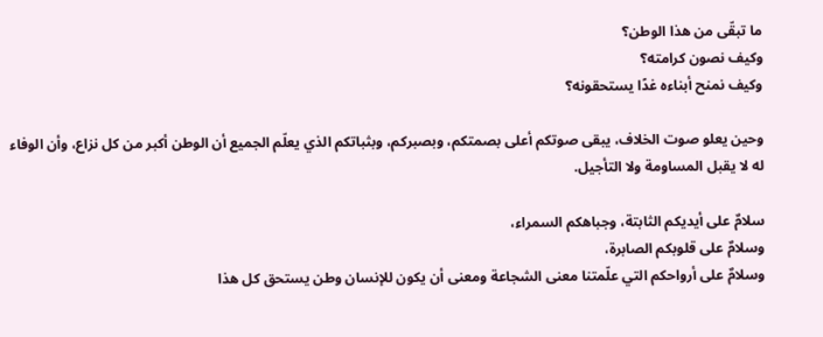ما تبقّى من هذا الوطن؟
وكيف نصون كرامته؟
وكيف نمنح أبناءه غدًا يستحقونه؟

وحين يعلو صوت الخلاف، يبقى صوتكم أعلى بصمتكم، وبصبركم، وبثباتكم الذي يعلّم الجميع أن الوطن أكبر من كل نزاع، وأن الوفاء له لا يقبل المساومة ولا التأجيل.

سلامٌ على أيديكم الثابتة، وجباهكم السمراء،
وسلامٌ على قلوبكم الصابرة،
وسلامٌ على أرواحكم التي علّمتنا معنى الشجاعة ومعنى أن يكون للإنسان وطن يستحق كل هذا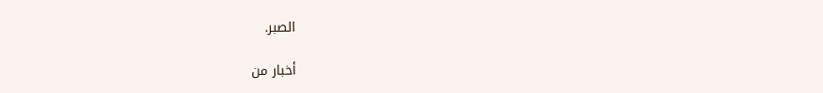الصبر.

أخبار من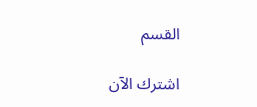القسم

اشترك الآن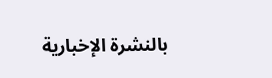بالنشرة الإخبارية